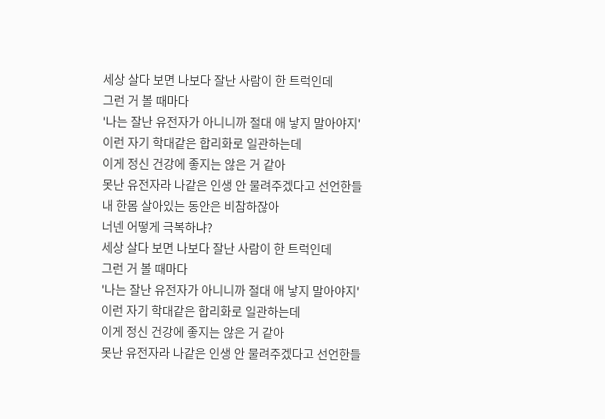세상 살다 보면 나보다 잘난 사람이 한 트럭인데
그런 거 볼 때마다
'나는 잘난 유전자가 아니니까 절대 애 낳지 말아야지'
이런 자기 학대같은 합리화로 일관하는데
이게 정신 건강에 좋지는 않은 거 같아
못난 유전자라 나같은 인생 안 물려주겠다고 선언한들
내 한몸 살아있는 동안은 비참하잖아
너넨 어떻게 극복하냐?
세상 살다 보면 나보다 잘난 사람이 한 트럭인데
그런 거 볼 때마다
'나는 잘난 유전자가 아니니까 절대 애 낳지 말아야지'
이런 자기 학대같은 합리화로 일관하는데
이게 정신 건강에 좋지는 않은 거 같아
못난 유전자라 나같은 인생 안 물려주겠다고 선언한들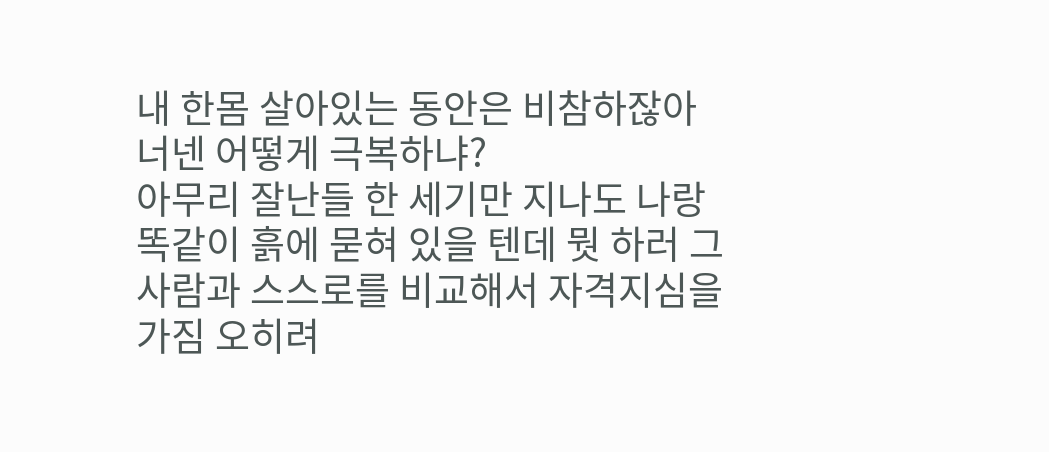내 한몸 살아있는 동안은 비참하잖아
너넨 어떻게 극복하냐?
아무리 잘난들 한 세기만 지나도 나랑 똑같이 흙에 묻혀 있을 텐데 뭣 하러 그 사람과 스스로를 비교해서 자격지심을 가짐 오히려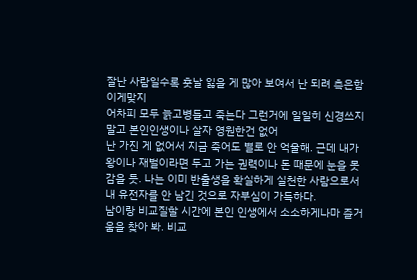잘난 사람일수록 훗날 잃을 게 많아 보여서 난 되려 측은함
이게맞지
어차피 모두 늙고병들고 죽는다 그런거에 일일히 신경쓰지말고 본인인생이나 살자 영원한건 없어
난 가진 게 없어서 지금 죽어도 별로 안 억울해. 근데 내가 왕이나 재벌이라면 두고 가는 권력이나 돈 때문에 눈을 못감을 듯. 나는 이미 반출생을 확실하게 실천한 사람으로서 내 유전자를 안 남긴 것으로 자부심이 가득하다.
남이랑 비교질할 시간에 본인 인생에서 소소하게나마 즐거움을 찾아 봐. 비교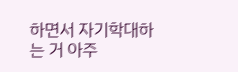하면서 자기학대하는 거 아주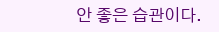안 좋은 습관이다.